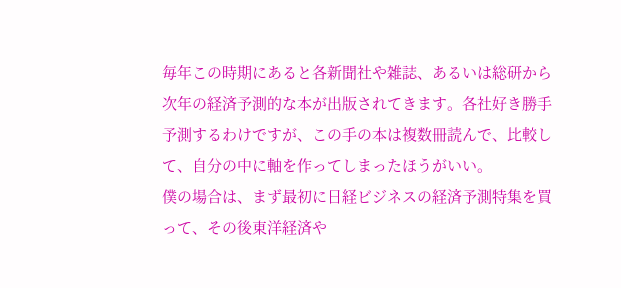毎年この時期にあると各新聞社や雑誌、あるいは総研から次年の経済予測的な本が出版されてきます。各社好き勝手予測するわけですが、この手の本は複数冊読んで、比較して、自分の中に軸を作ってしまったほうがいい。
僕の場合は、まず最初に日経ビジネスの経済予測特集を買って、その後東洋経済や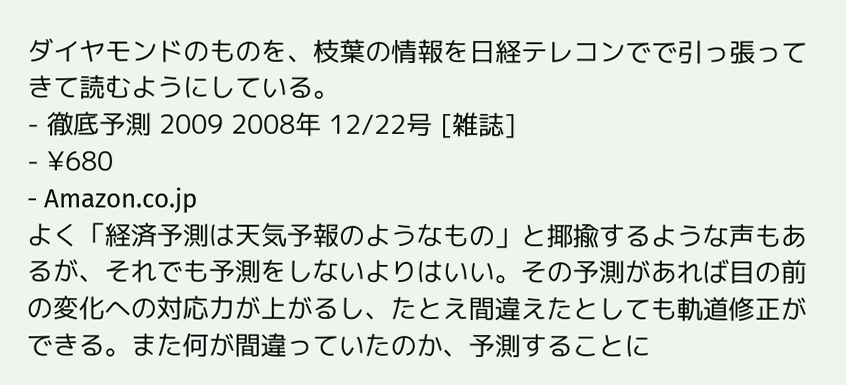ダイヤモンドのものを、枝葉の情報を日経テレコンでで引っ張ってきて読むようにしている。
- 徹底予測 2009 2008年 12/22号 [雑誌]
- ¥680
- Amazon.co.jp
よく「経済予測は天気予報のようなもの」と揶揄するような声もあるが、それでも予測をしないよりはいい。その予測があれば目の前の変化への対応力が上がるし、たとえ間違えたとしても軌道修正ができる。また何が間違っていたのか、予測することに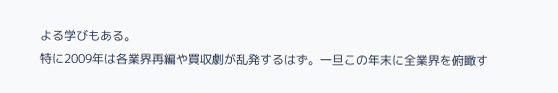よる学びもある。
特に2009年は各業界再編や買収劇が乱発するはず。一旦この年末に全業界を俯瞰す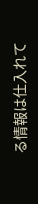る情報は仕入れて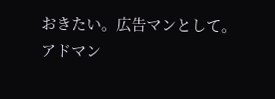おきたい。広告マンとして。
アドマン